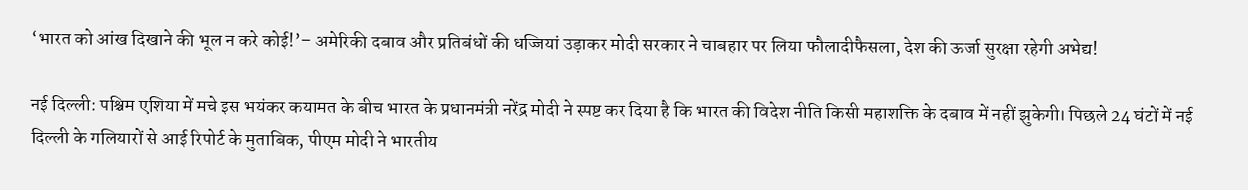‘भारत को आंख दिखाने की भूल न करे कोई!’– अमेरिकी दबाव और प्रतिबंधों की धज्जियां उड़ाकर मोदी सरकार ने चाबहार पर लिया फौलादीफैसला, देश की ऊर्जा सुरक्षा रहेगी अभेद्य!

नई दिल्ली: पश्चिम एशिया में मचे इस भयंकर कयामत के बीच भारत के प्रधानमंत्री नरेंद्र मोदी ने स्पष्ट कर दिया है कि भारत की विदेश नीति किसी महाशक्ति के दबाव में नहीं झुकेगी। पिछले 24 घंटों में नई दिल्ली के गलियारों से आई रिपोर्ट के मुताबिक, पीएम मोदी ने भारतीय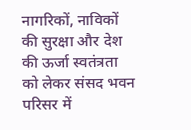नागरिकों, नाविकों की सुरक्षा और देश की ऊर्जा स्वतंत्रता को लेकर संसद भवन परिसर में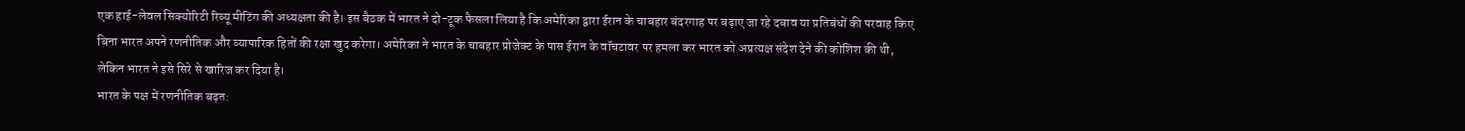एक हाई-लेवल सिक्योरिटी रिव्यू मीटिंग की अध्यक्षता की है। इस बैठक में भारत ने दो-टूक फैसला लिया है कि अमेरिका द्वारा ईरान के चाबहार बंदरगाह पर बढ़ाए जा रहे दबाव या प्रतिबंधों की परवाह किए बिना भारत अपने रणनीतिक और व्यापारिक हितों की रक्षा खुद करेगा। अमेरिका ने भारत के चाबहार प्रोजेक्ट के पास ईरान के वॉचटावर पर हमला कर भारत को अप्रत्यक्ष संदेश देने की कोशिश की थी, लेकिन भारत ने इसे सिरे से खारिज कर दिया है।
भारत के पक्ष में रणनीतिक बढ़त: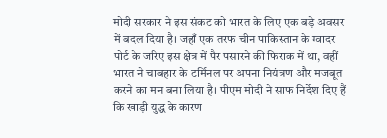मोदी सरकार ने इस संकट को भारत के लिए एक बड़े अवसर में बदल दिया है। जहाँ एक तरफ चीन पाकिस्तान के ग्वादर पोर्ट के जरिए इस क्षेत्र में पैर पसारने की फिराक में था, वहीं भारत ने चाबहार के टर्मिनल पर अपना नियंत्रण और मजबूत करने का मन बना लिया है। पीएम मोदी ने साफ निर्देश दिए हैं कि खाड़ी युद्ध के कारण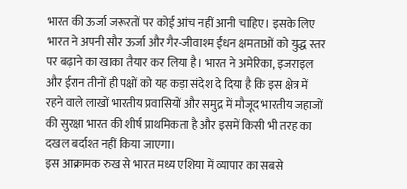भारत की ऊर्जा जरूरतों पर कोई आंच नहीं आनी चाहिए। इसके लिए भारत ने अपनी सौर ऊर्जा और गैर-जीवाश्म ईंधन क्षमताओं को युद्ध स्तर पर बढ़ाने का खाका तैयार कर लिया है। भारत ने अमेरिका, इजराइल और ईरान तीनों ही पक्षों को यह कड़ा संदेश दे दिया है कि इस क्षेत्र में रहने वाले लाखों भारतीय प्रवासियों और समुद्र में मौजूद भारतीय जहाजों की सुरक्षा भारत की शीर्ष प्राथमिकता है और इसमें किसी भी तरह का दखल बर्दाश्त नहीं किया जाएगा।
इस आक्रामक रुख से भारत मध्य एशिया में व्यापार का सबसे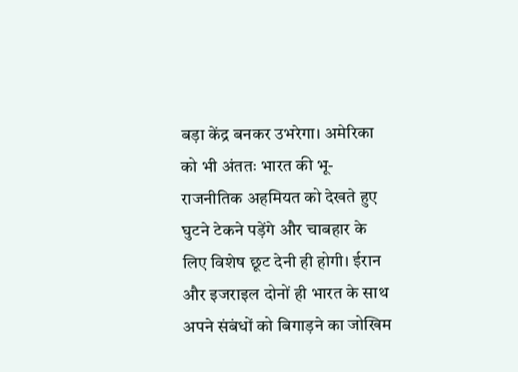बड़ा केंद्र बनकर उभरेगा। अमेरिका को भी अंततः भारत की भू-राजनीतिक अहमियत को देखते हुए घुटने टेकने पड़ेंगे और चाबहार के लिए विशेष छूट देनी ही होगी। ईरान और इजराइल दोनों ही भारत के साथ अपने संबंधों को बिगाड़ने का जोखिम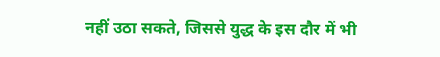नहीं उठा सकते, जिससे युद्ध के इस दौर में भी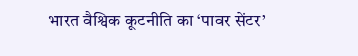भारत वैश्विक कूटनीति का ‘पावर सेंटर’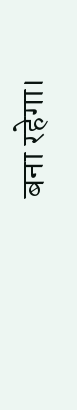बना रहेगा।